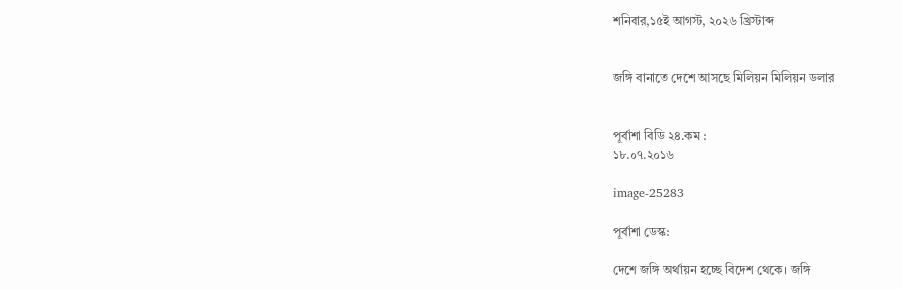শনিবার,১৫ই আগস্ট, ২০২৬ খ্রিস্টাব্দ


জঙ্গি বানাতে দেশে আসছে মিলিয়ন মিলিয়ন ডলার


পূর্বাশা বিডি ২৪.কম :
১৮.০৭.২০১৬

image-25283

পূর্বাশা ডেস্ক:

দেশে জঙ্গি অর্থায়ন হচ্ছে বিদেশ থেকে। জঙ্গি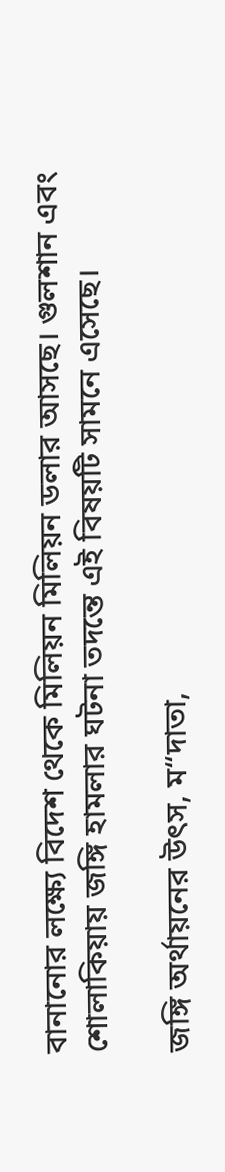বানানোর লক্ষ্যে বিদেশ থেকে মিলিয়ন মিলিয়ন ডলার আসছে। গুলশান এবং শোলাকিয়ায় জঙ্গি হামলার ঘটনা তদন্তে এই বিষয়টি সামনে এসেছে।

জঙ্গি অর্থায়নের উৎস, ম“দাতা,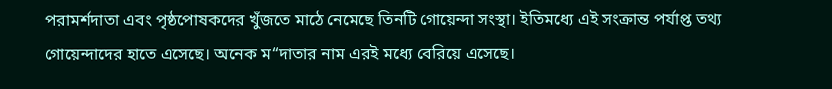পরামর্শদাতা এবং পৃষ্ঠপোষকদের খুঁজতে মাঠে নেমেছে তিনটি গোয়েন্দা সংস্থা। ইতিমধ্যে এই সংক্রান্ত পর্যাপ্ত তথ্য গোয়েন্দাদের হাতে এসেছে। অনেক ম“দাতার নাম এরই মধ্যে বেরিয়ে এসেছে।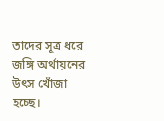তাদের সূত্র ধরে জঙ্গি অর্থায়নের উৎস খোঁজা হচ্ছে।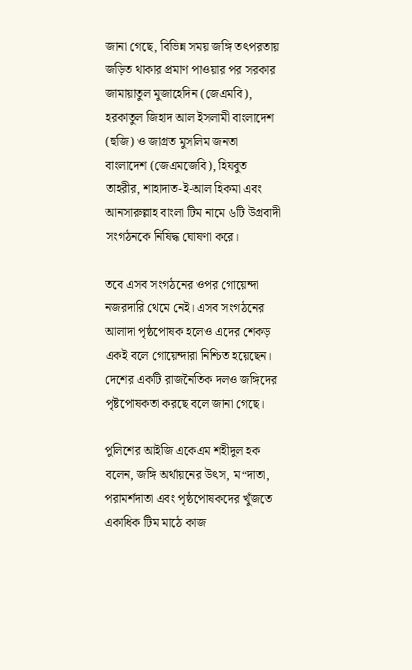জানা গেছে, বিভিন্ন সময় জঙ্গি তৎপরতায় জড়িত থাকার প্রমাণ পাওয়ার পর সরকার জামায়াতুল মুজাহেদিন (জেএমবি), হরকাতুল জিহাদ আল ইসলামী বাংলাদেশ (হুজি) ও জাগ্রত মুসলিম জনতা বাংলাদেশ (জেএমজেবি), হিযবুত তাহরীর, শাহাদাত-ই-আল হিকমা এবং আনসারুল্লাহ বাংলা টিম নামে ৬টি উগ্রবাদী সংগঠনকে নিষিদ্ধ ঘোষণা করে।

তবে এসব সংগঠনের ওপর গোয়েন্দা নজরদারি থেমে নেই। এসব সংগঠনের আলাদা পৃষ্ঠপোষক হলেও এদের শেকড় একই বলে গোয়েন্দারা নিশ্চিত হয়েছেন। দেশের একটি রাজনৈতিক দলও জঙ্গিদের পৃষ্টপোষকতা করছে বলে জানা গেছে।

পুলিশের আইজি একেএম শহীদুল হক বলেন, জঙ্গি অর্থায়নের উৎস, ম“দাতা, পরামর্শদাতা এবং পৃষ্ঠপোষকদের খুঁজতে একাধিক টিম মাঠে কাজ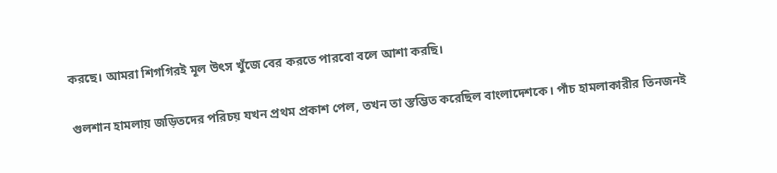করছে। আমরা শিগগিরই মূল উৎস খুঁজে বের করতে পারবো বলে আশা করছি।

গুলশান হামলায় জড়িতদের পরিচয় যখন প্রথম প্রকাশ পেল, তখন তা স্তম্ভিত করেছিল বাংলাদেশকে। পাঁচ হামলাকারীর তিনজনই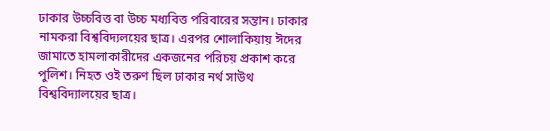ঢাকার উচ্চবিত্ত বা উচ্চ মধ্যবিত্ত পরিবারের সন্তান। ঢাকার নামকরা বিশ্ববিদ্যলয়ের ছাত্র। এরপর শোলাকিয়ায় ঈদের জামাতে হামলাকারীদের একজনের পরিচয় প্রকাশ করে পুলিশ। নিহত ওই তরুণ ছিল ঢাকার নর্থ সাউথ বিশ্ববিদ্যালয়ের ছাত্র।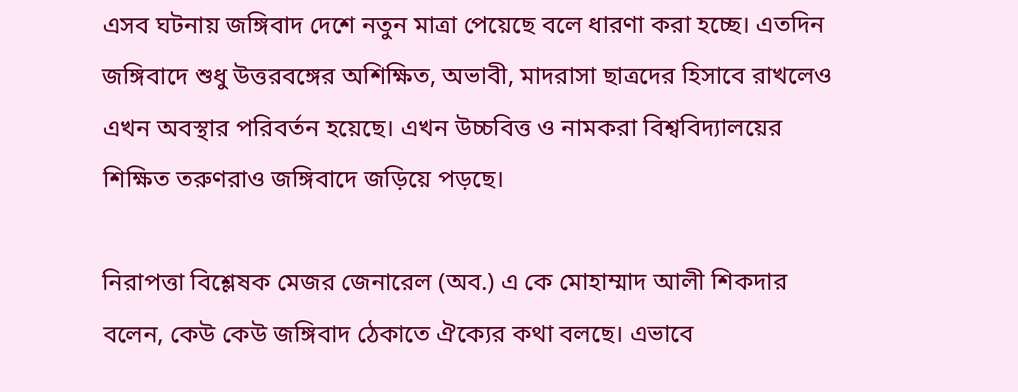এসব ঘটনায় জঙ্গিবাদ দেশে নতুন মাত্রা পেয়েছে বলে ধারণা করা হচ্ছে। এতদিন জঙ্গিবাদে শুধু উত্তরবঙ্গের অশিক্ষিত, অভাবী, মাদরাসা ছাত্রদের হিসাবে রাখলেও এখন অবস্থার পরিবর্তন হয়েছে। এখন উচ্চবিত্ত ও নামকরা বিশ্ববিদ্যালয়ের শিক্ষিত তরুণরাও জঙ্গিবাদে জড়িয়ে পড়ছে।

নিরাপত্তা বিশ্লেষক মেজর জেনারেল (অব.) এ কে মোহাম্মাদ আলী শিকদার বলেন, কেউ কেউ জঙ্গিবাদ ঠেকাতে ঐক্যের কথা বলছে। এভাবে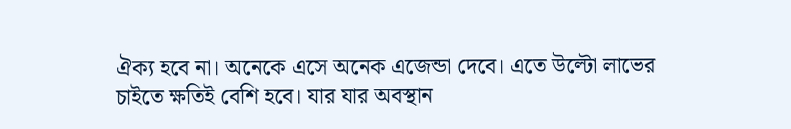ঐক্য হবে না। অনেকে এসে অনেক এজেন্ডা দেবে। এতে উল্টো লাভের চাইতে ক্ষতিই বেশি হবে। যার যার অবস্থান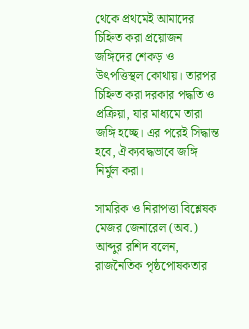থেকে প্রথমেই আমাদের চিহ্নিত করা প্রয়োজন জঙ্গিদের শেকড় ও উৎপত্তিস্থল কোথায়। তারপর চিহ্নিত করা দরকার পদ্ধতি ও প্রক্রিয়া, যার মাধ্যমে তারা জঙ্গি হচ্ছে। এর পরেই সিদ্ধান্ত হবে, ঐক্যবদ্ধভাবে জঙ্গি নির্মুল করা।

সামরিক ও নিরাপত্তা বিশ্লেষক মেজর জেনারেল (অব.) আব্দুর রশিদ বলেন, রাজনৈতিক পৃষ্ঠপোষকতার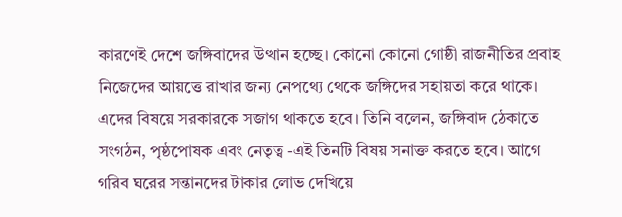কারণেই দেশে জঙ্গিবাদের উত্থান হচ্ছে। কোনো কোনো গোষ্ঠী রাজনীতির প্রবাহ নিজেদের আয়ত্তে রাখার জন্য নেপথ্যে থেকে জঙ্গিদের সহায়তা করে থাকে। এদের বিষয়ে সরকারকে সজাগ থাকতে হবে। তিনি বলেন, জঙ্গিবাদ ঠেকাতে সংগঠন, পৃষ্ঠপোষক এবং নেতৃত্ব -এই তিনটি বিষয় সনাক্ত করতে হবে। আগে গরিব ঘরের সন্তানদের টাকার লোভ দেখিয়ে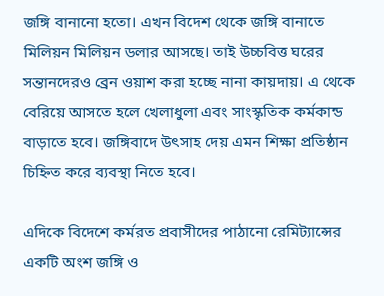জঙ্গি বানানো হতো। এখন বিদেশ থেকে জঙ্গি বানাতে মিলিয়ন মিলিয়ন ডলার আসছে। তাই উচ্চবিত্ত ঘরের সন্তানদেরও ব্রেন ওয়াশ করা হচ্ছে নানা কায়দায়। এ থেকে বেরিয়ে আসতে হলে খেলাধুলা এবং সাংস্কৃতিক কর্মকান্ড বাড়াতে হবে। জঙ্গিবাদে উৎসাহ দেয় এমন শিক্ষা প্রতিষ্ঠান চিহ্নিত করে ব্যবস্থা নিতে হবে।

এদিকে বিদেশে কর্মরত প্রবাসীদের পাঠানো রেমিট্যান্সের একটি অংশ জঙ্গি ও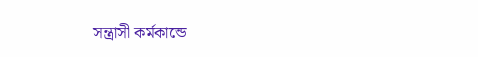সন্ত্রাসী কর্মকান্ডে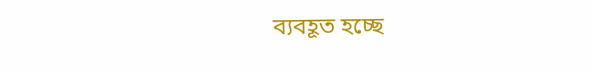ব্যবহূত হচ্ছে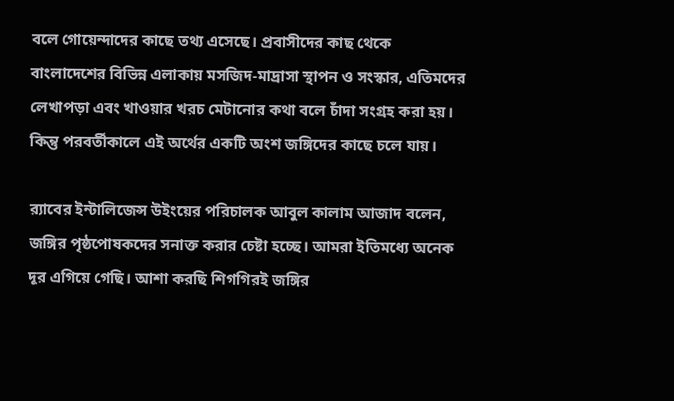বলে গোয়েন্দাদের কাছে তথ্য এসেছে। প্রবাসীদের কাছ থেকে বাংলাদেশের বিভিন্ন এলাকায় মসজিদ-মাদ্রাসা স্থাপন ও সংস্কার, এতিমদের লেখাপড়া এবং খাওয়ার খরচ মেটানোর কথা বলে চাঁদা সংগ্রহ করা হয়। কিন্তু পরবর্তীকালে এই অর্থের একটি অংশ জঙ্গিদের কাছে চলে যায়।

র‌্যাবের ইন্টালিজেন্স উইংয়ের পরিচালক আবুল কালাম আজাদ বলেন, জঙ্গির পৃষ্ঠপোষকদের সনাক্ত করার চেষ্টা হচ্ছে। আমরা ইতিমধ্যে অনেক দূর এগিয়ে গেছি। আশা করছি শিগগিরই জঙ্গির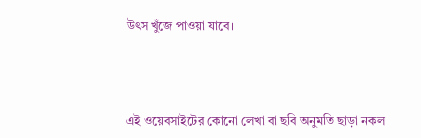উৎস খুঁজে পাওয়া যাবে।



এই ওয়েবসাইটের কোনো লেখা বা ছবি অনুমতি ছাড়া নকল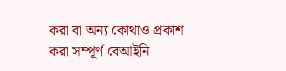করা বা অন্য কোথাও প্রকাশ করা সম্পূর্ণ বেআইনি